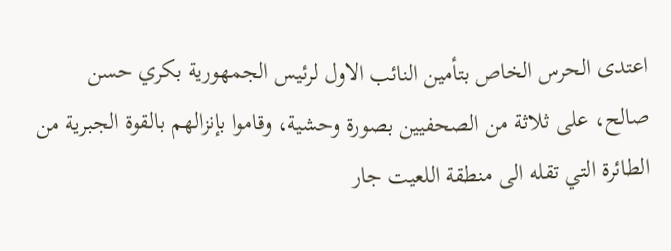اعتدى الحرس الخاص بتأمين النائب الاول لرئيس الجمهورية بكري حسن صالح، على ثلاثة من الصحفيين بصورة وحشية، وقاموا بإنزالهم بالقوة الجبرية من الطائرة التي تقله الى منطقة اللعيت جار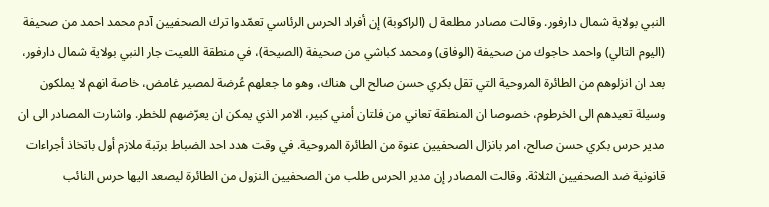النبي بولاية شمال دارفور. وقالت مصادر مطلعة ل (الراكوبة) إن أفراد الحرس الرئاسي تعمّدوا ترك الصحفيين آدم محمد احمد من صحيفة (اليوم التالي) واحمد حاجوك من صحيفة (الوفاق) ومحمد كباشي من صحيفة (الصيحة)، في منطقة اللعيت جار النبي بولاية شمال دارفور، بعد ان انزلوهم من الطائرة المروحية التي تقل بكري حسن صالح الى هناك، وهو ما جعلهم عُرضة لمصير غامض، خاصة انهم لا يملكون وسيلة تعيدهم الى الخرطوم، خصوصا ان المنطقة تعاني من فلتان أمني كبير، الامر الذي يمكن ان يعرّضهم للخطر. واشارت المصادر الى ان مدير حرس بكري حسن صالح، امر بانزال الصحفيين عنوة من الطائرة المروحية. في وقت هدد احد الضباط برتبة ملازم أول باتخاذ أجراءات قانونية ضد الصحفيين الثلاثة. وقالت المصادر إن مدير الحرس طلب من الصحفيين النزول من الطائرة ليصعد اليها حرس النائب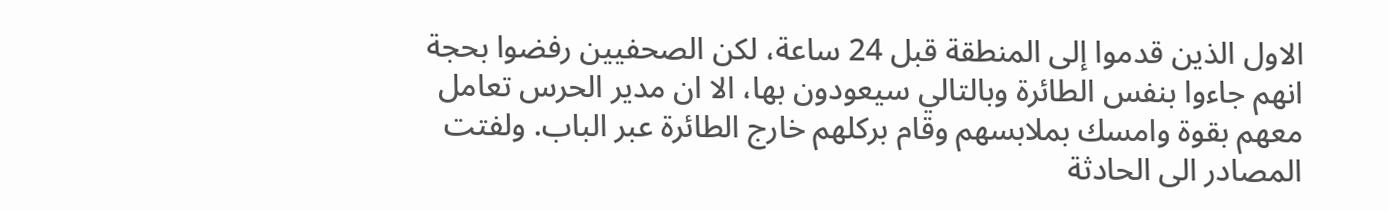الاول الذين قدموا إلى المنطقة قبل 24 ساعة، لكن الصحفيين رفضوا بحجة انهم جاءوا بنفس الطائرة وبالتالي سيعودون بها، الا ان مدير الحرس تعامل معهم بقوة وامسك بملابسهم وقام بركلهم خارج الطائرة عبر الباب. ولفتت المصادر الى الحادثة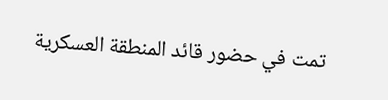تمت في حضور قائد المنطقة العسكرية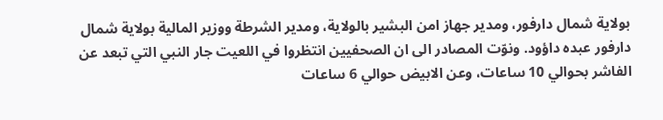بولاية شمال دارفور، ومدير جهاز امن البشير بالولاية، ومدير الشرطة ووزير المالية بولاية شمال دارفور عبده داؤود. ونوّت المصادر الى ان الصحفيين انتظروا في اللعيت جار النبي التي تبعد عن الفاشر بحوالي 10 ساعات، وعن الابيض حوالي 6 ساعات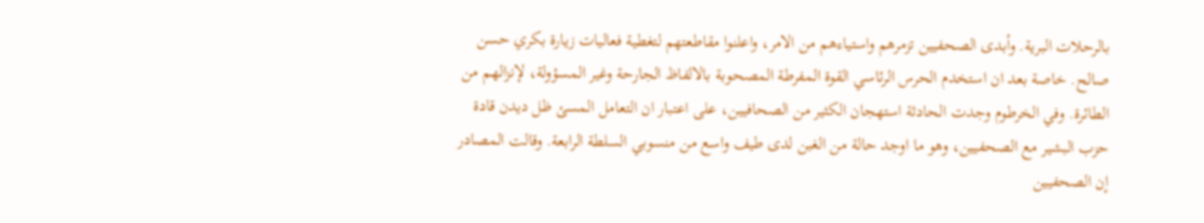بالرحلات البرية. وأبدى الصحفيين تزمرهم واستياءهم من الامر، واعلنوا مقاطعتهم لتغطية فعاليات زيارة بكري حسن صالح. خاصة بعد ان استخدم الحرس الرئاسي القوة المفرطة المصحوبة بالالفاظ الجارحة وغير المسؤولة، لإنزالهم من الطائرة. وفي الخرطوم وجدت الحادثة استهجان الكثير من الصحافيين، على اعتبار ان التعامل المسئ ظل ديدن قادة حزب البشير مع الصحفيين، وهو ما اوجد حالة من الغبن لدى طيف واسع من منسوبي السلطة الرابعة. وقالت المصادر إن الصحفيين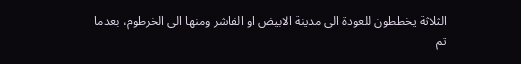الثلاثة يخططون للعودة الى مدينة الابيض او الفاشر ومنها الى الخرطوم، بعدما تم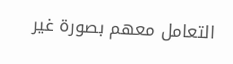التعامل معهم بصورة غير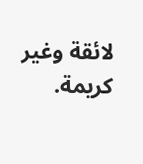لائقة وغير كريمة.